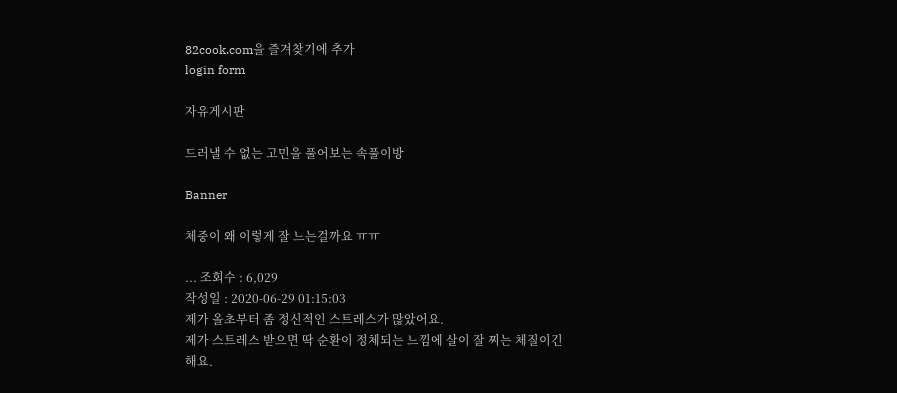82cook.com을 즐겨찾기에 추가
login form

자유게시판

드러낼 수 없는 고민을 풀어보는 속풀이방

Banner

체중이 왜 이렇게 잘 느는걸까요 ㅠㅠ

... 조회수 : 6,029
작성일 : 2020-06-29 01:15:03
제가 올초부터 좀 정신적인 스트레스가 많았어요.
제가 스트레스 받으면 딱 순환이 정체되는 느낌에 살이 잘 찌는 체질이긴 해요.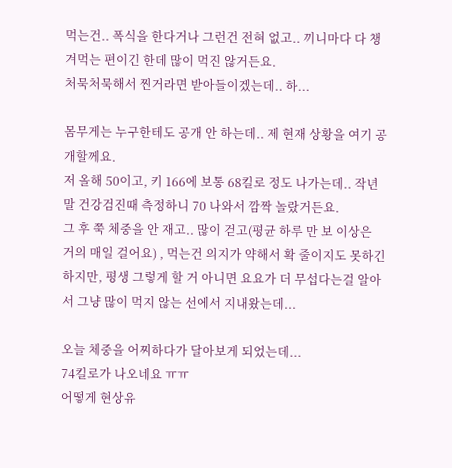먹는건.. 폭식을 한다거나 그런건 전혀 없고.. 끼니마다 다 챙겨먹는 편이긴 한데 많이 먹진 않거든요.
처묵처묵해서 찐거라면 받아들이겠는데.. 하...

몸무게는 누구한테도 공개 안 하는데.. 제 현재 상황을 여기 공개할께요.
저 올해 50이고, 키 166에 보통 68킬로 정도 나가는데.. 작년말 건강검진때 측정하니 70 나와서 깜짝 놀랐거든요.
그 후 쭉 체중을 안 재고.. 많이 걷고(평균 하루 만 보 이상은 거의 매일 걸어요) , 먹는건 의지가 약해서 확 줄이지도 못하긴 하지만, 평생 그렇게 할 거 아니면 요요가 더 무섭다는걸 알아서 그냥 많이 먹지 않는 선에서 지내왔는데...

오늘 체중을 어찌하다가 달아보게 되었는데...
74킬로가 나오네요 ㅠㅠ
어떻게 현상유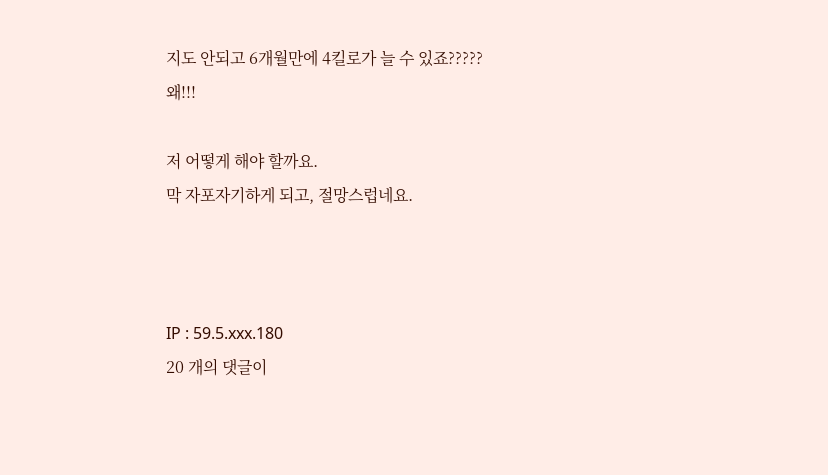지도 안되고 6개월만에 4킬로가 늘 수 있죠?????
왜!!!

저 어떻게 해야 할까요.
막 자포자기하게 되고, 절망스럽네요.



IP : 59.5.xxx.180
20 개의 댓글이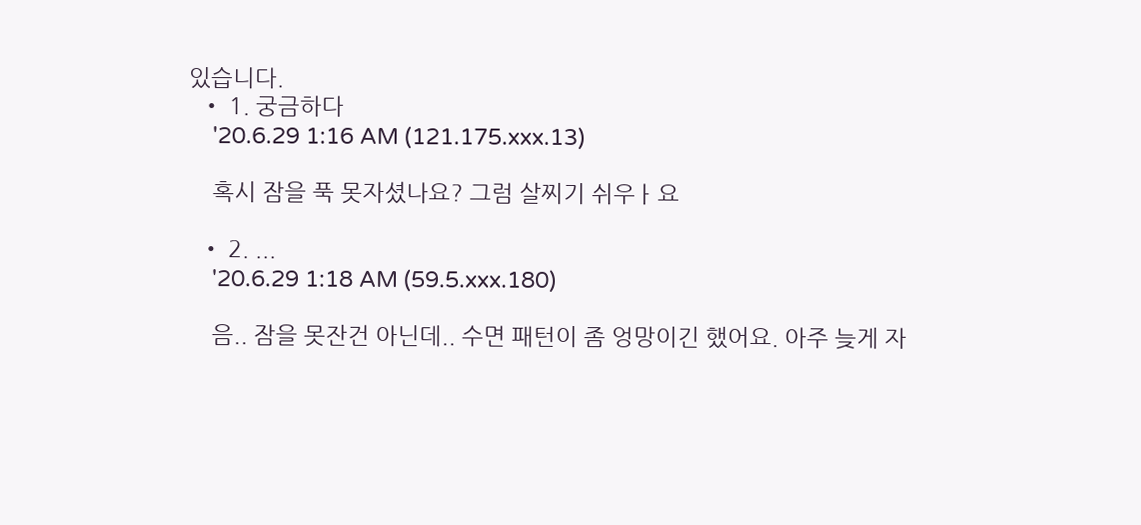있습니다.
  • 1. 궁금하다
    '20.6.29 1:16 AM (121.175.xxx.13)

    혹시 잠을 푹 못자셨나요? 그럼 살찌기 쉬우ㅏ요

  • 2. ...
    '20.6.29 1:18 AM (59.5.xxx.180)

    음.. 잠을 못잔건 아닌데.. 수면 패턴이 좀 엉망이긴 했어요. 아주 늦게 자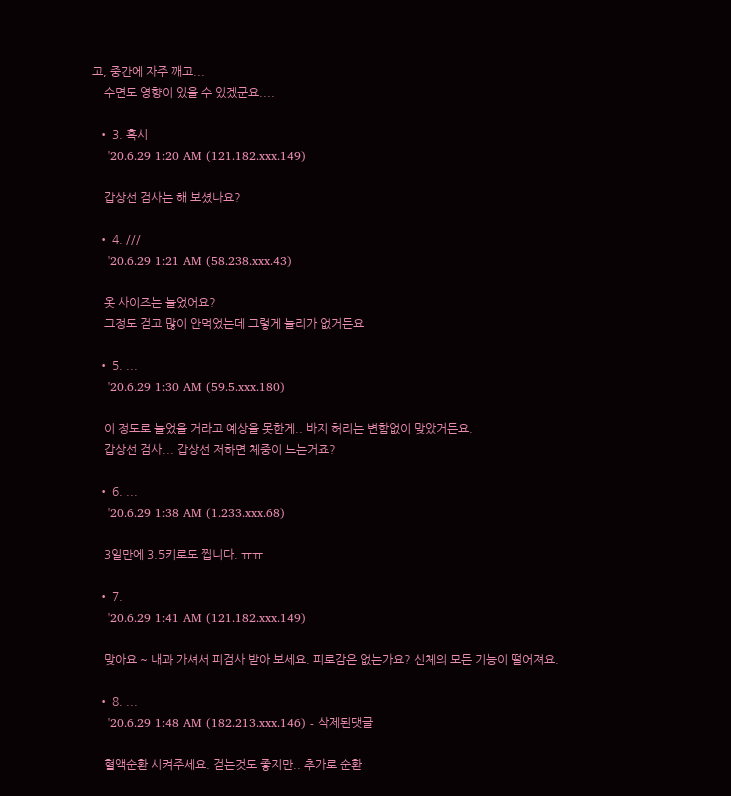고, 중간에 자주 깨고...
    수면도 영향이 있을 수 있겠군요....

  • 3. 혹시
    '20.6.29 1:20 AM (121.182.xxx.149)

    갑상선 검사는 해 보셨나요?

  • 4. ///
    '20.6.29 1:21 AM (58.238.xxx.43)

    옷 사이즈는 늘었어요?
    그정도 걷고 많이 안먹었는데 그렇게 늘리가 없거든요

  • 5. ...
    '20.6.29 1:30 AM (59.5.xxx.180)

    이 정도로 늘었을 거라고 예상을 못한게.. 바지 허리는 변함없이 맞았거든요.
    갑상선 검사... 갑상선 저하면 체중이 느는거죠?

  • 6. ...
    '20.6.29 1:38 AM (1.233.xxx.68)

    3일만에 3.5키로도 찝니다. ㅠㅠ

  • 7.
    '20.6.29 1:41 AM (121.182.xxx.149)

    맞아요 ~ 내과 가셔서 피검사 받아 보세요. 피로감은 없는가요? 신체의 모든 기능이 떨어져요.

  • 8. ...
    '20.6.29 1:48 AM (182.213.xxx.146) - 삭제된댓글

    혈액순환 시켜주세요. 걷는것도 좋지만.. 추가로 순환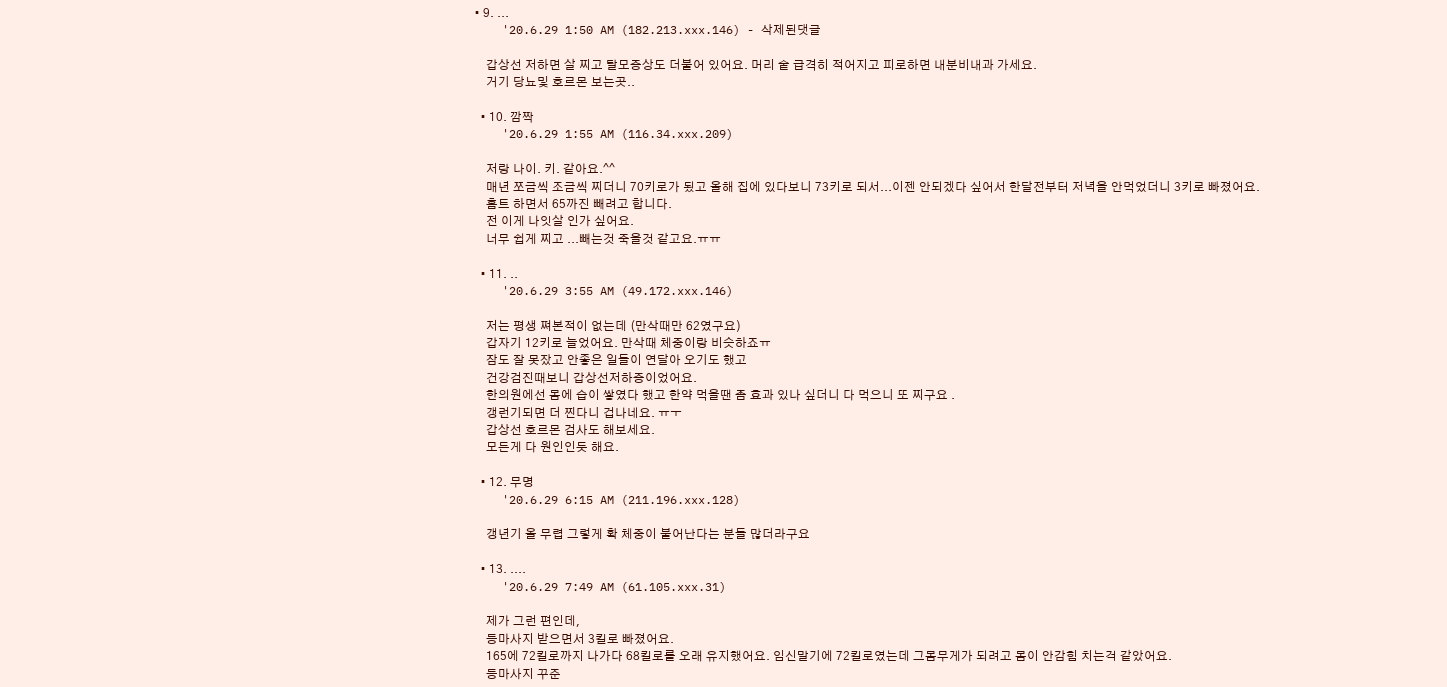• 9. ...
    '20.6.29 1:50 AM (182.213.xxx.146) - 삭제된댓글

    갑상선 저하면 살 찌고 탈모증상도 더불어 있어요. 머리 숱 급격히 적어지고 피로하면 내분비내과 가세요.
    거기 당뇨및 호르몬 보는곳..

  • 10. 깜짝
    '20.6.29 1:55 AM (116.34.xxx.209)

    저랑 나이. 키. 같아요.^^
    매년 쪼금씩 조금씩 찌더니 70키로가 됬고 올해 집에 있다보니 73키로 되서...이젠 안되겠다 싶어서 한달전부터 저녁을 안먹었더니 3키로 빠졌어요.
    홈트 하면서 65까진 빼려고 합니다.
    전 이게 나잇살 인가 싶어요.
    너무 쉽게 찌고 ...빼는것 죽을것 같고요.ㅠㅠ

  • 11. ..
    '20.6.29 3:55 AM (49.172.xxx.146)

    저는 평생 쪄본적이 없는데 (만삭때만 62였구요)
    갑자기 12키로 늘었어요. 만삭때 체중이랑 비슷하죠ㅠ
    잠도 잘 못잤고 안좋은 일들이 연달아 오기도 했고
    건강검진때보니 갑상선저하증이었어요.
    한의원에선 몸에 습이 쌓였다 했고 한약 먹을땐 좀 효과 있나 싶더니 다 먹으니 또 찌구요 .
    갱런기되면 더 찐다니 겁나네요. ㅠㅜ
    갑상선 호르몬 검사도 해보세요.
    모든게 다 원인인듯 해요.

  • 12. 무명
    '20.6.29 6:15 AM (211.196.xxx.128)

    갱년기 올 무렵 그렇게 확 체중이 불어난다는 분들 많더라구요

  • 13. ....
    '20.6.29 7:49 AM (61.105.xxx.31)

    제가 그런 편인데,
    등마사지 받으면서 3킬로 빠졌어요.
    165에 72킬로까지 나가다 68킬로를 오래 유지했어요. 임신말기에 72킬로였는데 그몸무게가 되려고 몸이 안감힘 치는걱 같았어요.
    등마사지 꾸준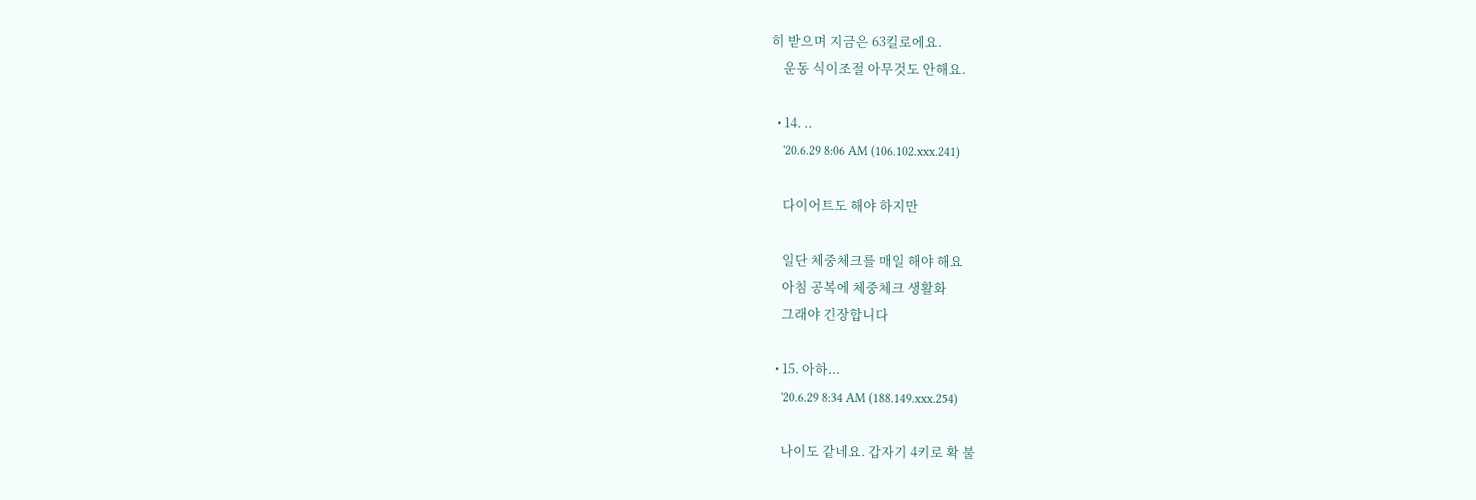히 받으며 지금은 63킬로에요.
    운동 식이조절 아무것도 안해요.

  • 14. ..
    '20.6.29 8:06 AM (106.102.xxx.241)

    다이어트도 해야 하지만

    일단 체중체크를 매일 해야 해요
    아침 공복에 체중체크 생활화
    그래야 긴장합니다

  • 15. 아하...
    '20.6.29 8:34 AM (188.149.xxx.254)

    나이도 같네요. 갑자기 4키로 확 불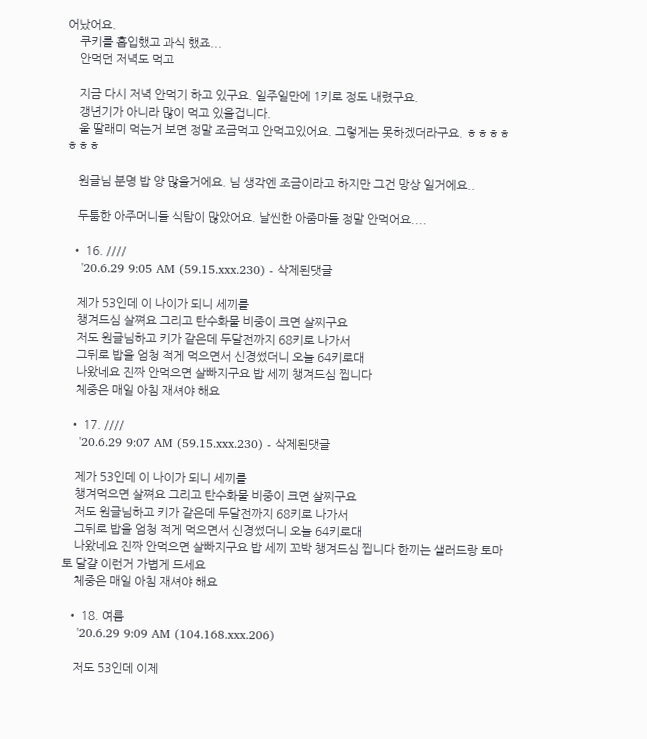어났어요.
    쿠키를 흡입했고 과식 했죠...
    안먹던 저녁도 먹고

    지금 다시 저녁 안먹기 하고 있구요. 일주일만에 1키로 정도 내렸구요.
    갱년기가 아니라 많이 먹고 있을겁니다.
    울 딸래미 먹는거 보면 정말 조금먹고 안먹고있어요. 그렇게는 못하겠더라구요. ㅎㅎㅎㅎㅎㅎㅎ

    원글님 분명 밥 양 많을거에요. 님 생각엔 조금이라고 하지만 그건 망상 일거에요..

    두툼한 아주머니들 식탐이 많았어요. 날씬한 아줌마들 정말 안먹어요....

  • 16. ////
    '20.6.29 9:05 AM (59.15.xxx.230) - 삭제된댓글

    제가 53인데 이 나이가 되니 세끼를
    챙겨드심 살쪄요 그리고 탄수화물 비중이 크면 살찌구요
    저도 원글님하고 키가 같은데 두달전까지 68키로 나가서
    그뒤로 밥을 엄청 적게 먹으면서 신경썼더니 오늘 64키로대
    나왔네요 진짜 안먹으면 살빠지구요 밥 세끼 챙겨드심 찝니다
    체중은 매일 아침 재셔야 해요

  • 17. ////
    '20.6.29 9:07 AM (59.15.xxx.230) - 삭제된댓글

    제가 53인데 이 나이가 되니 세끼를
    챙겨먹으면 살쪄요 그리고 탄수화물 비중이 크면 살찌구요
    저도 원글님하고 키가 같은데 두달전까지 68키로 나가서
    그뒤로 밥을 엄청 적게 먹으면서 신경썼더니 오늘 64키로대
    나왔네요 진짜 안먹으면 살빠지구요 밥 세끼 꼬박 챙겨드심 찝니다 한끼는 샐러드랑 토마토 달걀 이런거 가볍게 드세요
    체중은 매일 아침 재셔야 해요

  • 18. 여름
    '20.6.29 9:09 AM (104.168.xxx.206)

    저도 53인데 이제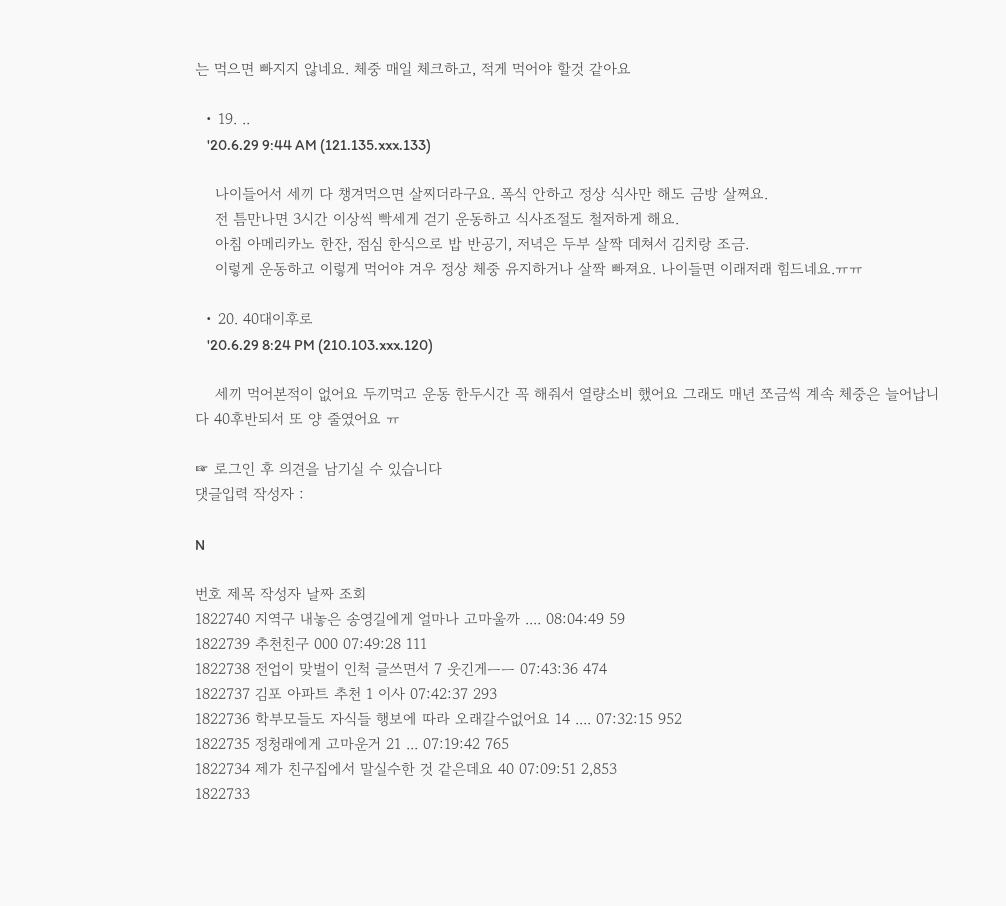는 먹으면 빠지지 않네요. 체중 매일 체크하고, 적게 먹어야 할것 같아요

  • 19. ..
    '20.6.29 9:44 AM (121.135.xxx.133)

    나이들어서 세끼 다 챙겨먹으면 살찌더라구요. 폭식 안하고 정상 식사만 해도 금방 살쪄요.
    전 틈만나면 3시간 이상씩 빡세게 걷기 운동하고 식사조절도 철저하게 해요.
    아침 아메리카노 한잔, 점심 한식으로 밥 반공기, 저녁은 두부 살짝 데쳐서 김치랑 조금.
    이렇게 운동하고 이렇게 먹어야 겨우 정상 체중 유지하거나 살짝 빠져요. 나이들면 이래저래 힘드네요.ㅠㅠ

  • 20. 40대이후로
    '20.6.29 8:24 PM (210.103.xxx.120)

    세끼 먹어본적이 없어요 두끼먹고 운동 한두시간 꼭 해줘서 열량소비 했어요 그래도 매년 쪼금씩 계속 체중은 늘어납니다 40후반되서 또 양 줄였어요 ㅠ

☞ 로그인 후 의견을 남기실 수 있습니다
댓글입력 작성자 :

N

번호 제목 작성자 날짜 조회
1822740 지역구 내놓은 송영길에게 얼마나 고마울까 .... 08:04:49 59
1822739 추천친구 000 07:49:28 111
1822738 전업이 맞벌이 인척 글쓰면서 7 웃긴게ㅡㅡ 07:43:36 474
1822737 김포 아파트 추천 1 이사 07:42:37 293
1822736 학부모들도 자식들 행보에 따라 오래갈수없어요 14 .... 07:32:15 952
1822735 정청래에게 고마운거 21 ... 07:19:42 765
1822734 제가 친구집에서 말실수한 것 같은데요 40 07:09:51 2,853
1822733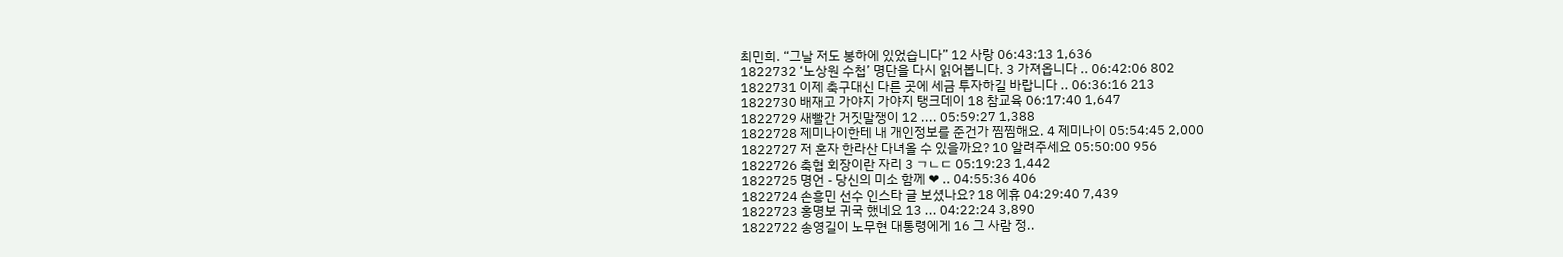최민희. “그날 저도 봉하에 있었습니다” 12 사랑 06:43:13 1,636
1822732 ‘노상원 수첩’ 명단을 다시 읽어봅니다. 3 가져옵니다 .. 06:42:06 802
1822731 이제 축구대신 다른 곳에 세금 투자하길 바랍니다 .. 06:36:16 213
1822730 배재고 가야지 가야지 탱크데이 18 참교육 06:17:40 1,647
1822729 새빨간 거짓말쟁이 12 .... 05:59:27 1,388
1822728 제미나이한테 내 개인정보를 준건가 찜찜해요. 4 제미나이 05:54:45 2,000
1822727 저 혼자 한라산 다녀올 수 있을까요? 10 알려주세요 05:50:00 956
1822726 축협 회장이란 자리 3 ㄱㄴㄷ 05:19:23 1,442
1822725 명언 - 당신의 미소 함께 ❤ .. 04:55:36 406
1822724 손흥민 선수 인스타 글 보셨나요? 18 에휴 04:29:40 7,439
1822723 홍명보 귀국 했네요 13 ... 04:22:24 3,890
1822722 송영길이 노무현 대통령에게 16 그 사람 정..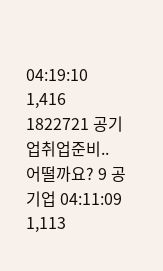04:19:10 1,416
1822721 공기업취업준비.. 어떨까요? 9 공기업 04:11:09 1,113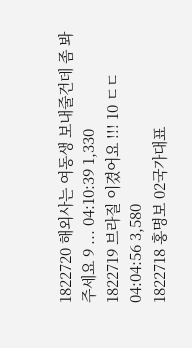1822720 해외사는 여동생 보내줄건데 좀 봐주세요 9 ... 04:10:39 1,330
1822719 브라질 이겼어요 !!! 10 ㄷㄷ 04:04:56 3,580
1822718 홍명보 02국가대표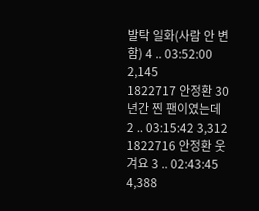발탁 일화(사람 안 변함) 4 .. 03:52:00 2,145
1822717 안정환 30년간 찐 팬이였는데 2 .. 03:15:42 3,312
1822716 안정환 웃겨요 3 .. 02:43:45 4,388